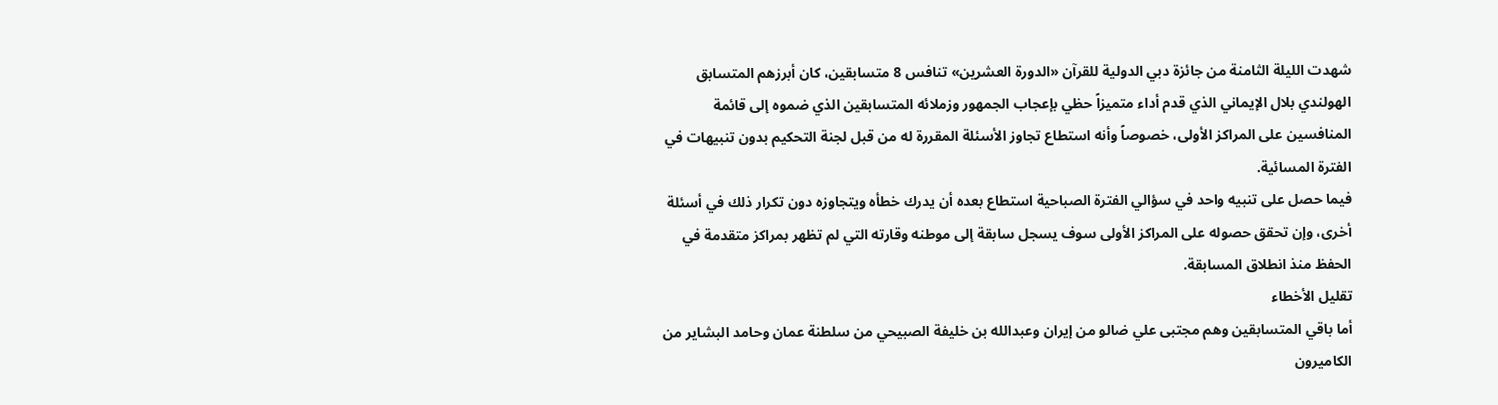شهدت الليلة الثامنة من جائزة دبي الدولية للقرآن «الدورة العشرين» تنافس 8 متسابقين، كان أبرزهم المتسابق الهولندي بلال الإيماني الذي قدم أداء متميزاً حظي بإعجاب الجمهور وزملائه المتسابقين الذي ضموه إلى قائمة المنافسين على المراكز الأولى، خصوصاً وأنه استطاع تجاوز الأسئلة المقررة له من قبل لجنة التحكيم بدون تنبيهات في الفترة المسائية.
فيما حصل على تنبيه واحد في سؤالي الفترة الصباحية استطاع بعده أن يدرك خطأه ويتجاوزه دون تكرار ذلك في أسئلة أخرى، وإن تحقق حصوله على المراكز الأولى سوف يسجل سابقة إلى موطنه وقارته التي لم تظهر بمراكز متقدمة في الحفظ منذ انطلاق المسابقة.
تقليل الأخطاء
أما باقي المتسابقين وهم مجتبى علي ضالو من إيران وعبدالله بن خليفة الصبيحي من سلطنة عمان وحامد البشاير من الكاميرون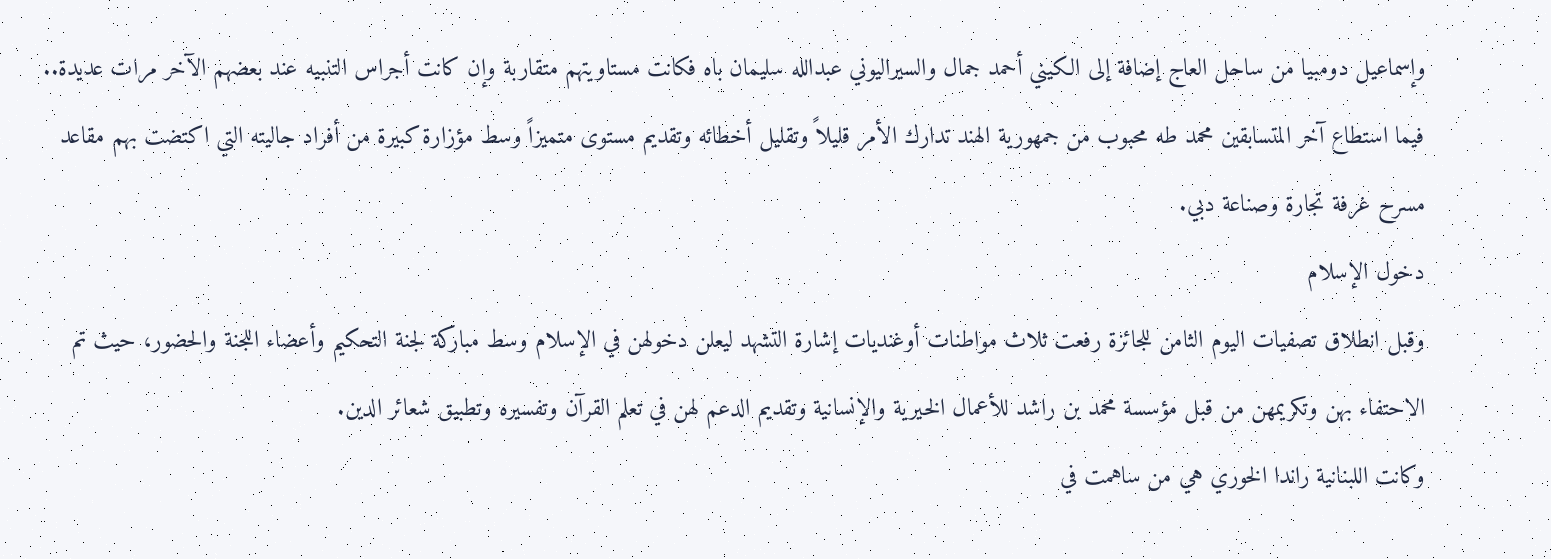وإسماعيل دومبيا من ساحل العاج إضافة إلى الكيني أحمد جمال والسيراليوني عبدالله سليمان باه فكانت مستاويتهم متقاربة وإن كانت أجراس التنبيه عند بعضهم الآخر مرات عديدة..
فيما استطاع آخر المتسابقين محمد طه محبوب من جمهورية الهند تدارك الأمر قليلاً وتقليل أخطائه وتقديم مستوى متميزاً وسط مؤزارة كبيرة من أفراد جاليته التي اكتضت بهم مقاعد مسرح غرفة تجارة وصناعة دبي.
دخول الإسلام
وقبل انطلاق تصفيات اليوم الثامن للجائزة رفعت ثلاث مواطنات أوغنديات إشارة التشهد ليعلن دخولهن في الإسلام وسط مباركة لجنة التحكيم وأعضاء اللجنة والحضور، حيث تم الاحتفاء بهن وتكريمهن من قبل مؤسسة محمد بن راشد للأعمال الخيرية والإنسانية وتقديم الدعم لهن في تعلم القرآن وتفسيره وتطبيق شعائر الدين.
وكانت اللبنانية راندا الخوري هي من ساهمت في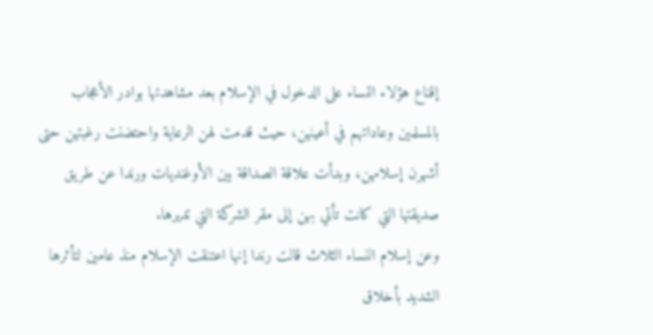إقناع هؤلاء النساء على الدخول في الإسلام بعد مشاهدتها بوادر الأعجاب بالمسلمين وعاداتهم في أعينهن، حيث قدمت لهن الرعاية واحتضنت رغبتهن حتى أشهرن إسلامهن، وبدأت علاقة الصداقة بين الأوغنديات ورندا عن طريق صديقتها التي كانت تأتي بهن إلى مقر الشركة التي تديرها.
وعن إسلام النساء الثلاث قالت رندا إنها اعتنقت الإسلام منذ عامين لتأثرها الشديد بأخلاق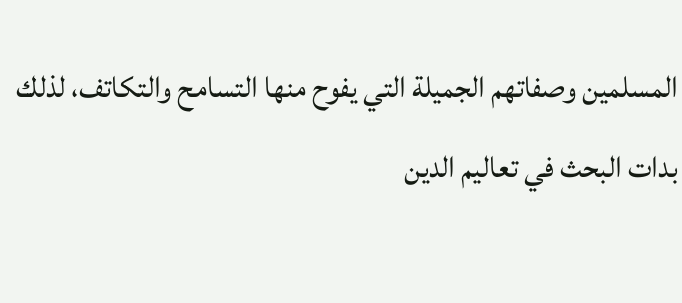المسلمين وصفاتهم الجميلة التي يفوح منها التسامح والتكاتف، لذلك بدات البحث في تعاليم الدين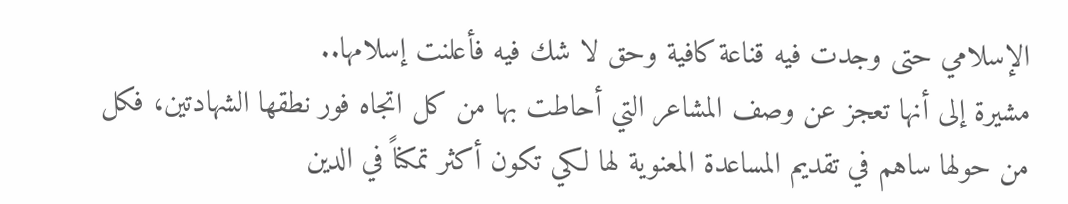الإسلامي حتى وجدت فيه قناعة كافية وحق لا شك فيه فأعلنت إسلامها..
مشيرة إلى أنها تعجز عن وصف المشاعر التي أحاطت بها من كل اتجاه فور نطقها الشهادتين، فكل من حولها ساهم في تقديم المساعدة المعنوية لها لكي تكون أكثر تمكناً في الدين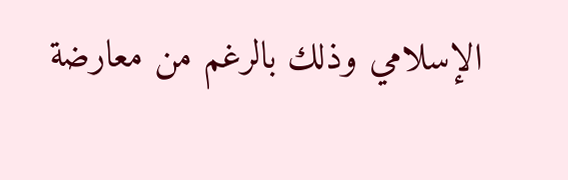الإسلامي وذلك بالرغم من معارضة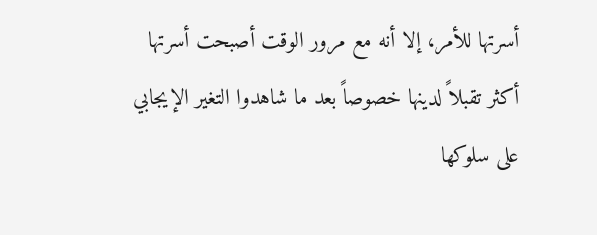أسرتها للأمر، إلا أنه مع مرور الوقت أصبحت أسرتها أكثر تقبلاً لدينها خصوصاً بعد ما شاهدوا التغير الإيجابي على سلوكها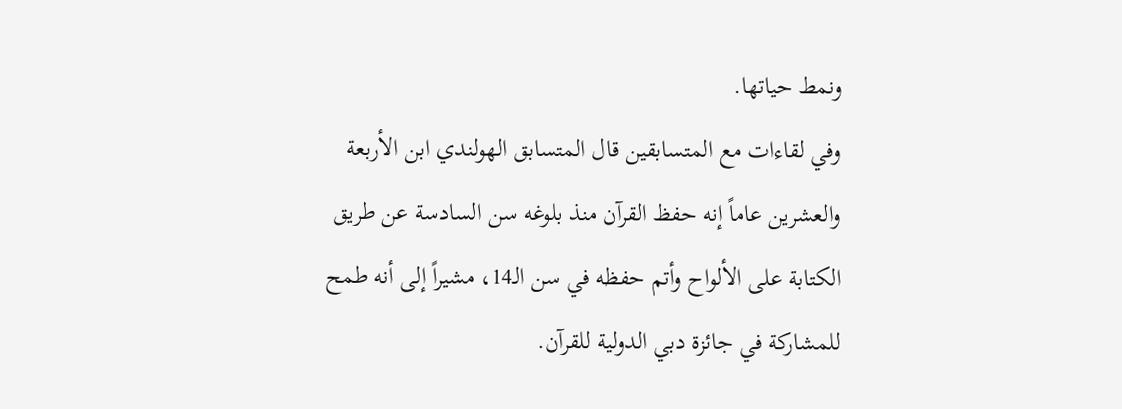ونمط حياتها.
وفي لقاءات مع المتسابقين قال المتسابق الهولندي ابن الأربعة والعشرين عاماً إنه حفظ القرآن منذ بلوغه سن السادسة عن طريق الكتابة على الألواح وأتم حفظه في سن الـ14، مشيراً إلى أنه طمح للمشاركة في جائزة دبي الدولية للقرآن.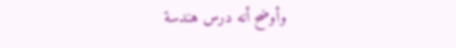وأوضح أنه درس هندسة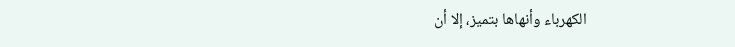الكهرباء وأنهاها بتميز، إلا أن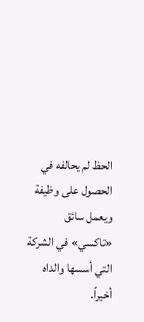الحظ لم يحالفه في الحصول على وظيفة ويعمل سائق «تاكسي» في الشركة التي أسسها والداه أخيراً.